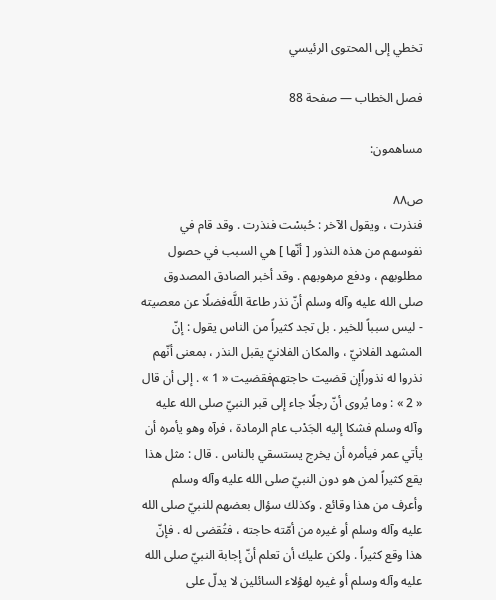تخطي إلى المحتوى الرئيسي

فصل الخطاب — صفحة 88

مساهمون:

ص٨٨
فنذرت ، ويقول الآخر : حُبسْت فنذرت . وقد قام في نفوسهم من هذه النذور [ أنّها ] هي السبب في حصول مطلوبهم ، ودفع مرهوبهم . وقد أخبر الصادق المصدوق صلى الله عليه وآله وسلم أنّ نذر طاعة اللَّه‌فضلًا عن معصيته - ليس سبباً للخير . بل تجد كثيراً من الناس يقول : إنّ المشهد الفلانيّ ، والمكان الفلانيّ يقبل النذر ، بمعنى أنّهم نذروا له نذوراًإن قضيت حاجتهم‌فقضيت « 1 » . إلى أن قال « 2 » : وما يُروى أنّ رجلًا جاء إلى قبر النبيّ صلى الله عليه وآله وسلم فشكا إليه الجَدْب عام الرمادة ، فرآه وهو يأمره أن يأتي عمر فيأمره أن يخرج يستسقي بالناس . قال : مثل هذا يقع كثيراً لمن هو دون النبيّ صلى الله عليه وآله وسلم وأعرف من هذا وقائع . وكذلك سؤال بعضهم للنبيّ صلى الله عليه وآله وسلم أو غيره من أمّته حاجته ، فتُقضى له . فإنّ هذا وقع كثيراً . ولكن عليك أن تعلم أنّ إجابة النبيّ صلى الله عليه وآله وسلم أو غيره لهؤلاء السائلين لا يدلّ على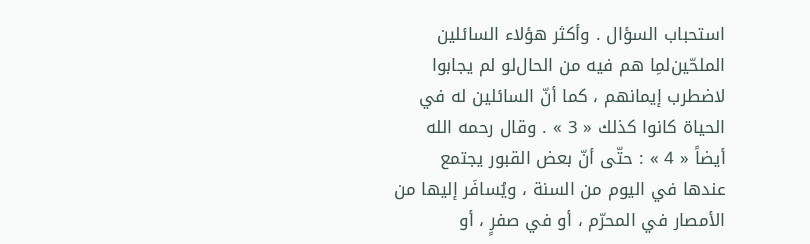استحباب السؤال . وأكثر هؤلاء السائلين الملحّين‌لمِا هم فيه من الحال‌لو لم يجابوا لاضطرب إيمانهم ، كما أنّ السائلين له في الحياة كانوا كذلك « 3 » . وقال رحمه الله أيضاً « 4 » : حتّى أنّ بعض القبور يجتمع عندها في اليوم من السنة ، ويُسافَر إليها من الأمصار في المحرّم ، أو في صفرٍ ، أو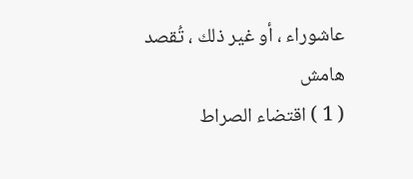عاشوراء ، أو غير ذلك ، تُقصد
هامش
( 1 ) اقتضاء الصراط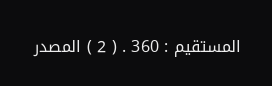المستقيم : 360 . ( 2 ) المصدر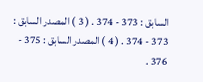السابق : 373 - 374 . ( 3 ) المصدر السابق : 373 - 374 . ( 4 ) المصدر السابق : 375 - 376 .